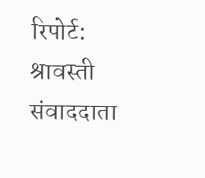रिपोर्ट: श्रावस्ती संवाददाता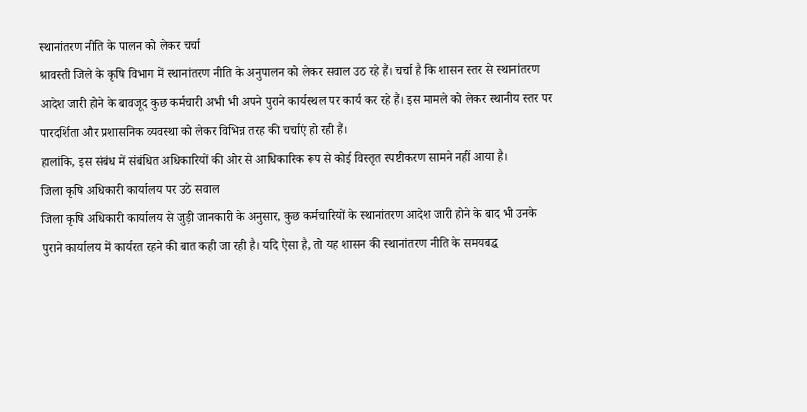स्थानांतरण नीति के पालन को लेकर चर्चा
श्रावस्ती जिले के कृषि विभाग में स्थानांतरण नीति के अनुपालन को लेकर सवाल उठ रहे हैं। चर्चा है कि शासन स्तर से स्थानांतरण आदेश जारी होने के बावजूद कुछ कर्मचारी अभी भी अपने पुराने कार्यस्थल पर कार्य कर रहे हैं। इस मामले को लेकर स्थानीय स्तर पर पारदर्शिता और प्रशासनिक व्यवस्था को लेकर विभिन्न तरह की चर्चाएं हो रही हैं।
हालांकि, इस संबंध में संबंधित अधिकारियों की ओर से आधिकारिक रूप से कोई विस्तृत स्पष्टीकरण सामने नहीं आया है।
जिला कृषि अधिकारी कार्यालय पर उठे सवाल
जिला कृषि अधिकारी कार्यालय से जुड़ी जानकारी के अनुसार, कुछ कर्मचारियों के स्थानांतरण आदेश जारी होने के बाद भी उनके पुराने कार्यालय में कार्यरत रहने की बात कही जा रही है। यदि ऐसा है, तो यह शासन की स्थानांतरण नीति के समयबद्ध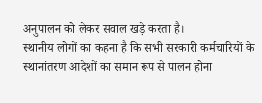अनुपालन को लेकर सवाल खड़े करता है।
स्थानीय लोगों का कहना है कि सभी सरकारी कर्मचारियों के स्थानांतरण आदेशों का समान रूप से पालन होना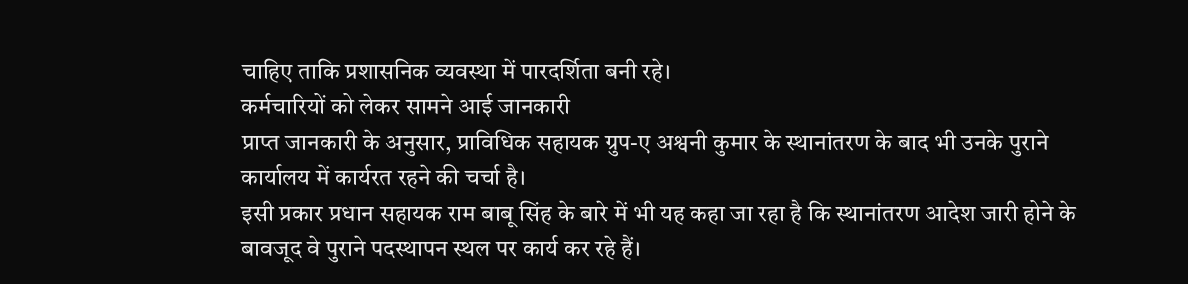चाहिए ताकि प्रशासनिक व्यवस्था में पारदर्शिता बनी रहे।
कर्मचारियों को लेकर सामने आई जानकारी
प्राप्त जानकारी के अनुसार, प्राविधिक सहायक ग्रुप-ए अश्वनी कुमार के स्थानांतरण के बाद भी उनके पुराने कार्यालय में कार्यरत रहने की चर्चा है।
इसी प्रकार प्रधान सहायक राम बाबू सिंह के बारे में भी यह कहा जा रहा है कि स्थानांतरण आदेश जारी होने के बावजूद वे पुराने पदस्थापन स्थल पर कार्य कर रहे हैं।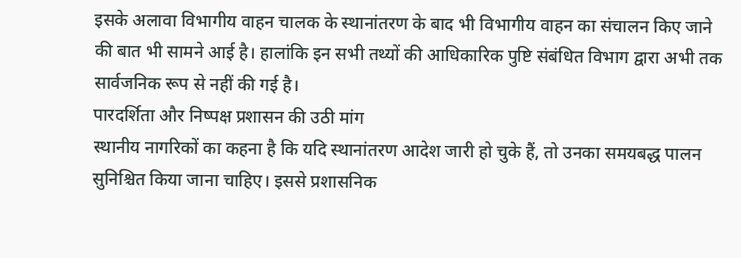इसके अलावा विभागीय वाहन चालक के स्थानांतरण के बाद भी विभागीय वाहन का संचालन किए जाने की बात भी सामने आई है। हालांकि इन सभी तथ्यों की आधिकारिक पुष्टि संबंधित विभाग द्वारा अभी तक सार्वजनिक रूप से नहीं की गई है।
पारदर्शिता और निष्पक्ष प्रशासन की उठी मांग
स्थानीय नागरिकों का कहना है कि यदि स्थानांतरण आदेश जारी हो चुके हैं, तो उनका समयबद्ध पालन सुनिश्चित किया जाना चाहिए। इससे प्रशासनिक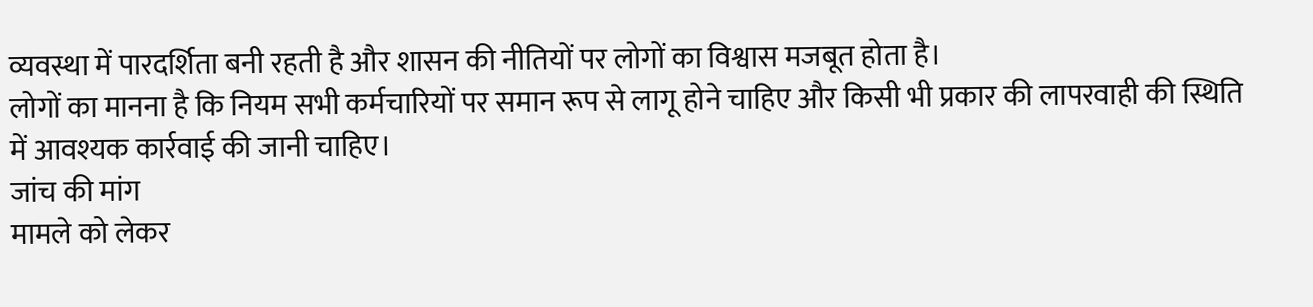व्यवस्था में पारदर्शिता बनी रहती है और शासन की नीतियों पर लोगों का विश्वास मजबूत होता है।
लोगों का मानना है कि नियम सभी कर्मचारियों पर समान रूप से लागू होने चाहिए और किसी भी प्रकार की लापरवाही की स्थिति में आवश्यक कार्रवाई की जानी चाहिए।
जांच की मांग
मामले को लेकर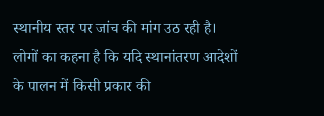स्थानीय स्तर पर जांच की मांग उठ रही है। लोगों का कहना है कि यदि स्थानांतरण आदेशों के पालन में किसी प्रकार की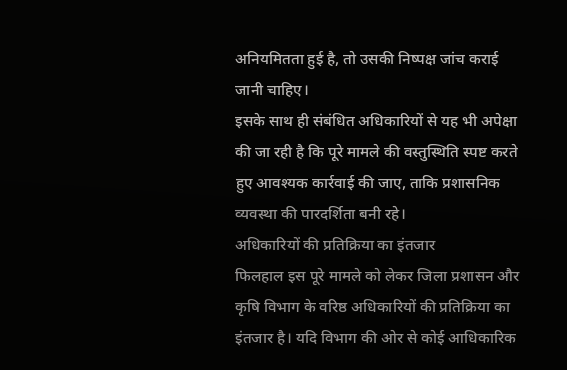अनियमितता हुई है, तो उसकी निष्पक्ष जांच कराई जानी चाहिए।
इसके साथ ही संबंधित अधिकारियों से यह भी अपेक्षा की जा रही है कि पूरे मामले की वस्तुस्थिति स्पष्ट करते हुए आवश्यक कार्रवाई की जाए, ताकि प्रशासनिक व्यवस्था की पारदर्शिता बनी रहे।
अधिकारियों की प्रतिक्रिया का इंतजार
फिलहाल इस पूरे मामले को लेकर जिला प्रशासन और कृषि विभाग के वरिष्ठ अधिकारियों की प्रतिक्रिया का इंतजार है। यदि विभाग की ओर से कोई आधिकारिक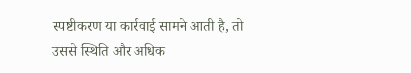स्पष्टीकरण या कार्रवाई सामने आती है, तो उससे स्थिति और अधिक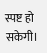स्पष्ट हो सकेगी।